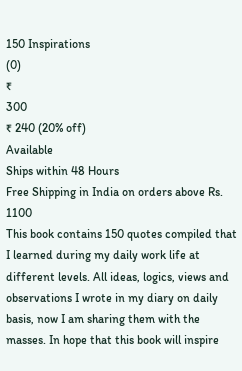150 Inspirations
(0)
₹
300
₹ 240 (20% off)
Available
Ships within 48 Hours
Free Shipping in India on orders above Rs. 1100
This book contains 150 quotes compiled that I learned during my daily work life at different levels. All ideas, logics, views and observations I wrote in my diary on daily basis, now I am sharing them with the masses. In hope that this book will inspire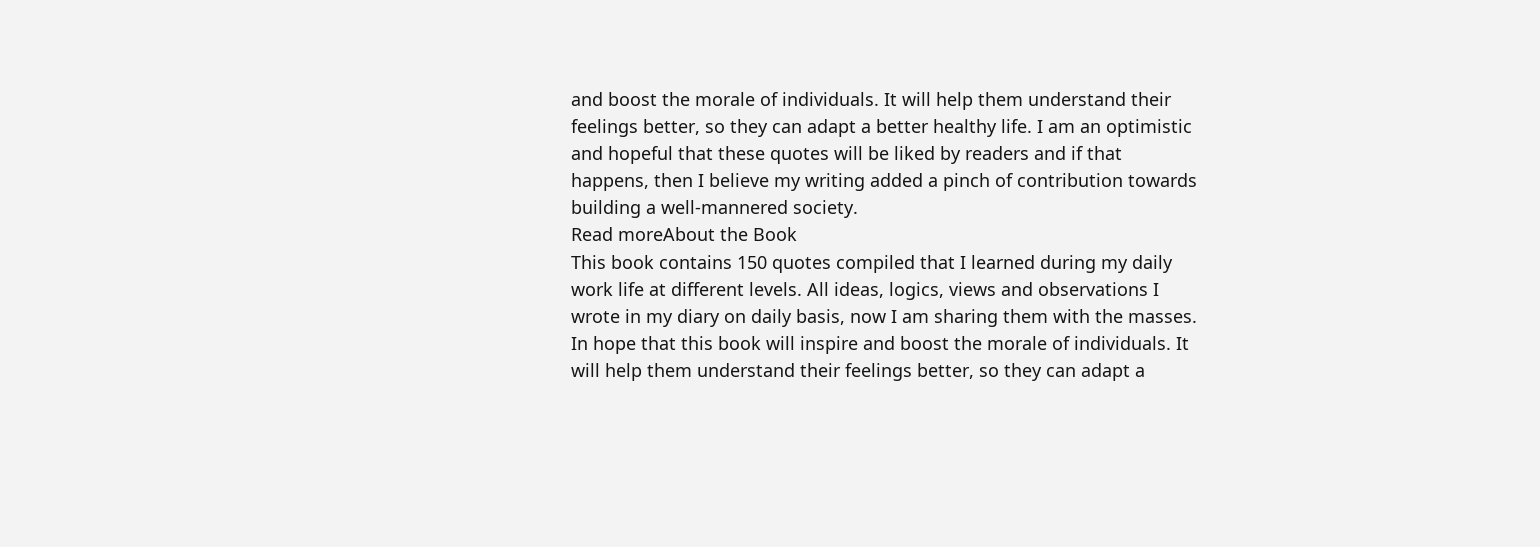and boost the morale of individuals. It will help them understand their feelings better, so they can adapt a better healthy life. I am an optimistic and hopeful that these quotes will be liked by readers and if that happens, then I believe my writing added a pinch of contribution towards building a well-mannered society.
Read moreAbout the Book
This book contains 150 quotes compiled that I learned during my daily work life at different levels. All ideas, logics, views and observations I wrote in my diary on daily basis, now I am sharing them with the masses. In hope that this book will inspire and boost the morale of individuals. It will help them understand their feelings better, so they can adapt a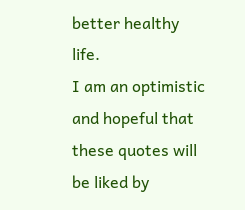better healthy life.
I am an optimistic and hopeful that these quotes will be liked by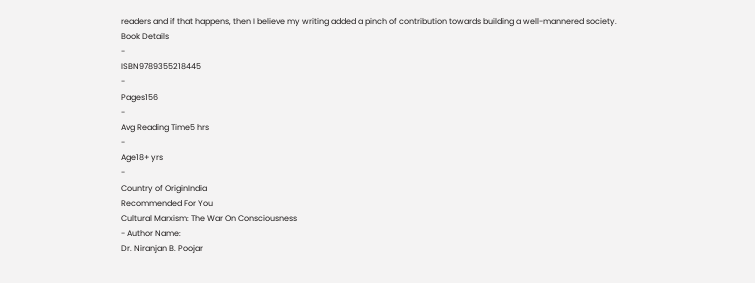readers and if that happens, then I believe my writing added a pinch of contribution towards building a well-mannered society.
Book Details
-
ISBN9789355218445
-
Pages156
-
Avg Reading Time5 hrs
-
Age18+ yrs
-
Country of OriginIndia
Recommended For You
Cultural Marxism: The War On Consciousness
- Author Name:
Dr. Niranjan B. Poojar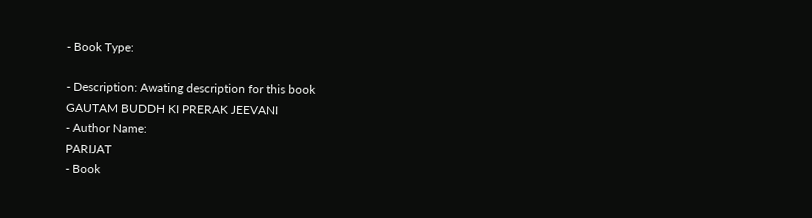- Book Type:

- Description: Awating description for this book
GAUTAM BUDDH KI PRERAK JEEVANI
- Author Name:
PARIJAT
- Book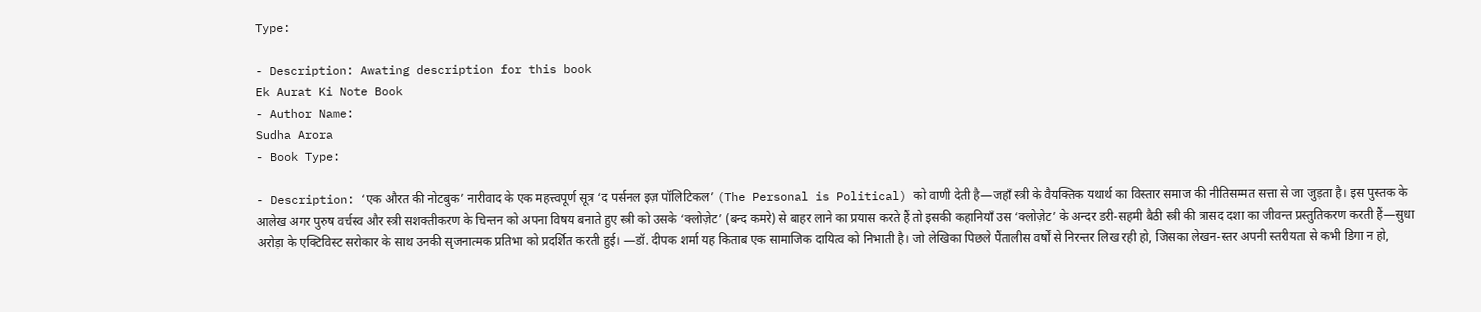Type:

- Description: Awating description for this book
Ek Aurat Ki Note Book
- Author Name:
Sudha Arora
- Book Type:

- Description: ‘एक औरत की नोटबुक’ नारीवाद के एक महत्त्वपूर्ण सूत्र ‘द पर्सनल इज़ पॉलिटिकल’ (The Personal is Political) को वाणी देती है—जहाँ स्त्री के वैयक्तिक यथार्थ का विस्तार समाज की नीतिसम्मत सत्ता से जा जुड़ता है। इस पुस्तक के आलेख अगर पुरुष वर्चस्व और स्त्री सशक्तीकरण के चिन्तन को अपना विषय बनाते हुए स्त्री को उसके ‘क्लोज़ेट’ (बन्द कमरे) से बाहर लाने का प्रयास करते हैं तो इसकी कहानियाँ उस ‘क्लोज़ेट’ के अन्दर डरी-सहमी बैठी स्त्री की त्रासद दशा का जीवन्त प्रस्तुतिकरण करती हैं—सुधा अरोड़ा के एक्टिविस्ट सरोकार के साथ उनकी सृजनात्मक प्रतिभा को प्रदर्शित करती हुई। —डॉ. दीपक शर्मा यह किताब एक सामाजिक दायित्व को निभाती है। जो लेखिका पिछले पैंतालीस वर्षों से निरन्तर लिख रही हो, जिसका लेखन-स्तर अपनी स्तरीयता से कभी डिगा न हो,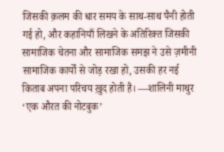जिसकी क़लम की धार समय के साथ-साथ पैनी होती गई हो, और कहानियाँ लिखने के अतिरिक्त जिसकी सामाजिक चेतना और सामाजिक समझ ने उसे ज़मीनी सामाजिक कार्यों से जोड़ रखा हो, उसकी हर नई किताब अपना परिचय ख़ुद होती है। —शालिनी माथुर ‘एक औरत की नोटबुक’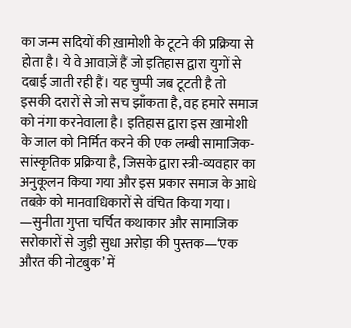का जन्म सदियों की ख़ामोशी के टूटने की प्रक्रिया से होता है। ये वे आवाज़ें हैं जो इतिहास द्वारा युगों से दबाई जाती रही हैं। यह चुप्पी जब टूटती है तो इसकी दरारों से जो सच झाँकता है, वह हमारे समाज को नंगा करनेवाला है। इतिहास द्वारा इस ख़ामोशी के जाल को निर्मित करने की एक लम्बी सामाजिक-सांस्कृतिक प्रक्रिया है, जिसके द्वारा स्त्री-व्यवहार का अनुकूलन किया गया और इस प्रकार समाज के आधे तबक़े को मानवाधिकारों से वंचित किया गया। —सुनीता गुप्ता चर्चित कथाकार और सामाजिक सरोकारों से जुड़ी सुधा अरोड़ा की पुस्तक—‘एक औरत की नोटबुक’ में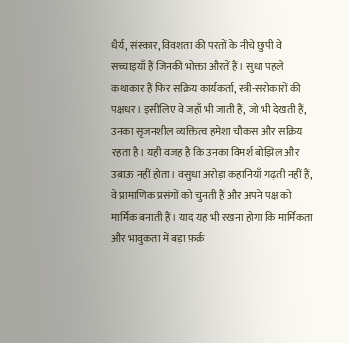धैर्य, संस्कार, विवशता की परतों के नीचे छुपी वे सच्चाइयाँ हैं जिनकी भोक्ता औरतें हैं। सुधा पहले कथाकार हैं फिर सक्रिय कार्यकर्ता, स्त्री-सरोकारों की पक्षधर। इसीलिए वे जहाँ भी जाती हैं, जो भी देखती हैं, उनका सृजनशील व्यक्तित्व हमेशा चौकस और सक्रिय रहता है। यही वजह है कि उनका विमर्श बोझिल और उबाऊ नहीं होता। वसुधा अरोड़ा कहानियाँ गढ़ती नहीं हैं, वे प्रामाणिक प्रसंगों को चुनती हैं और अपने पक्ष को मार्मिक बनाती हैं। याद यह भी रखना होगा कि मार्मिकता और भावुकता में बड़ा फ़र्क़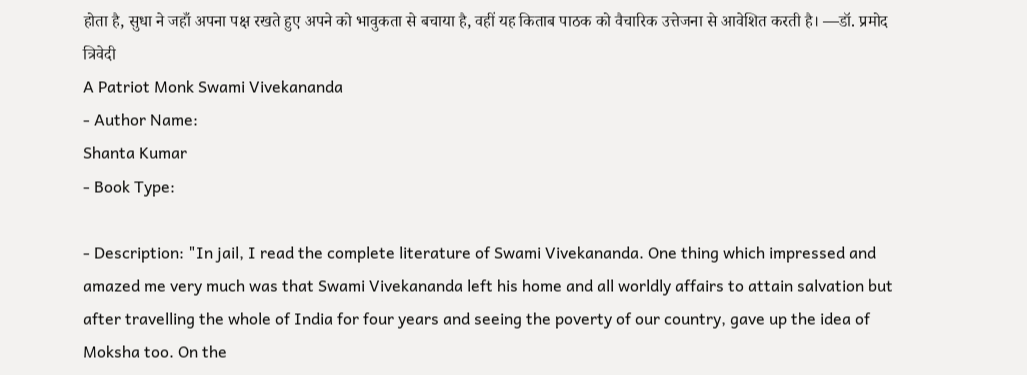होता है, सुधा ने जहाँ अपना पक्ष रखते हुए अपने को भावुकता से बचाया है, वहीं यह किताब पाठक को वैचारिक उत्तेजना से आवेशित करती है। —डॉ. प्रमोद त्रिवेदी
A Patriot Monk Swami Vivekananda
- Author Name:
Shanta Kumar
- Book Type:

- Description: "In jail, I read the complete literature of Swami Vivekananda. One thing which impressed and amazed me very much was that Swami Vivekananda left his home and all worldly affairs to attain salvation but after travelling the whole of India for four years and seeing the poverty of our country, gave up the idea of Moksha too. On the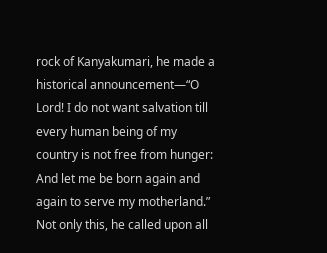rock of Kanyakumari, he made a historical announcement—“O Lord! I do not want salvation till every human being of my country is not free from hunger: And let me be born again and again to serve my motherland.” Not only this, he called upon all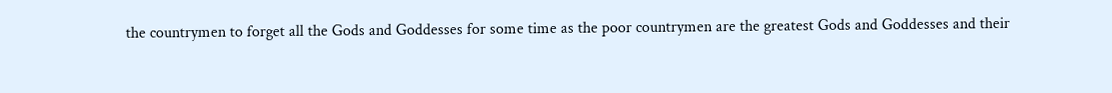the countrymen to forget all the Gods and Goddesses for some time as the poor countrymen are the greatest Gods and Goddesses and their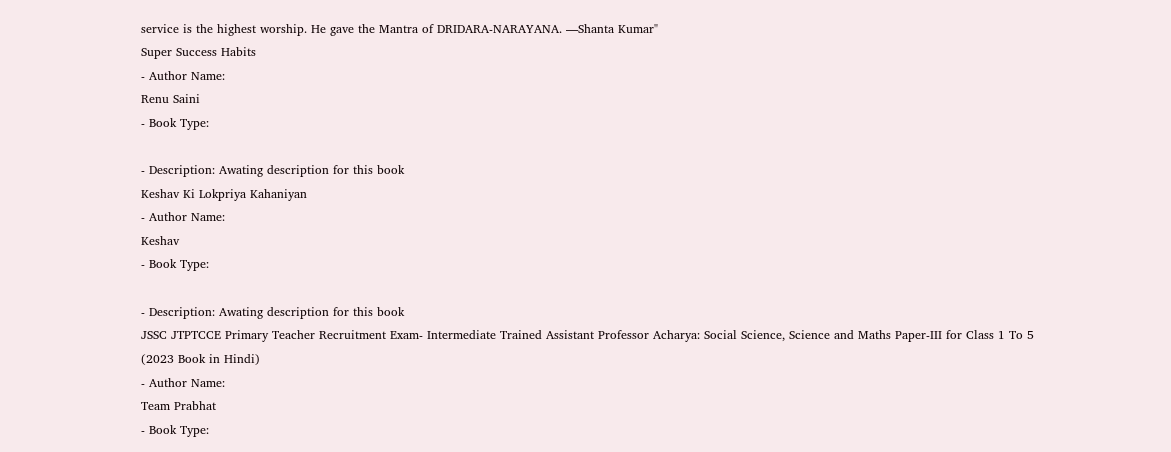service is the highest worship. He gave the Mantra of DRIDARA-NARAYANA. —Shanta Kumar"
Super Success Habits
- Author Name:
Renu Saini
- Book Type:

- Description: Awating description for this book
Keshav Ki Lokpriya Kahaniyan
- Author Name:
Keshav
- Book Type:

- Description: Awating description for this book
JSSC JTPTCCE Primary Teacher Recruitment Exam- Intermediate Trained Assistant Professor Acharya: Social Science, Science and Maths Paper-III for Class 1 To 5 (2023 Book in Hindi)
- Author Name:
Team Prabhat
- Book Type: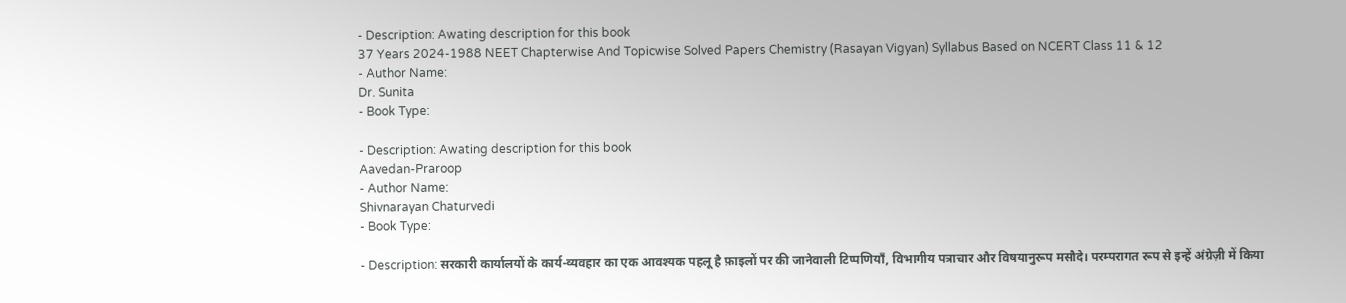- Description: Awating description for this book
37 Years 2024-1988 NEET Chapterwise And Topicwise Solved Papers Chemistry (Rasayan Vigyan) Syllabus Based on NCERT Class 11 & 12
- Author Name:
Dr. Sunita
- Book Type:

- Description: Awating description for this book
Aavedan-Praroop
- Author Name:
Shivnarayan Chaturvedi
- Book Type:

- Description: सरकारी कार्यालयों के कार्य-व्यवहार का एक आवश्यक पहलू है फ़ाइलों पर की जानेवाली टिप्पणियाँ, विभागीय पत्राचार और विषयानुरूप मसौदे। परम्परागत रूप से इन्हें अंग्रेज़ी में किया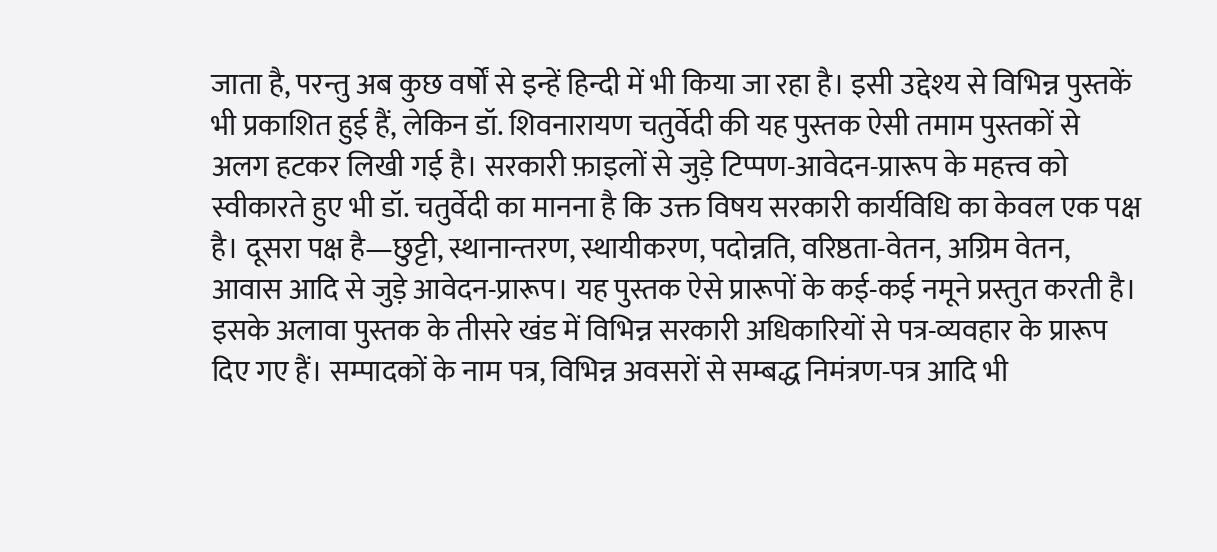जाता है, परन्तु अब कुछ वर्षों से इन्हें हिन्दी में भी किया जा रहा है। इसी उद्देश्य से विभिन्न पुस्तकें भी प्रकाशित हुई हैं, लेकिन डॉ. शिवनारायण चतुर्वेदी की यह पुस्तक ऐसी तमाम पुस्तकों से अलग हटकर लिखी गई है। सरकारी फ़ाइलों से जुड़े टिप्पण-आवेदन-प्रारूप के महत्त्व को स्वीकारते हुए भी डॉ. चतुर्वेदी का मानना है कि उक्त विषय सरकारी कार्यविधि का केवल एक पक्ष है। दूसरा पक्ष है—छुट्टी, स्थानान्तरण, स्थायीकरण, पदोन्नति, वरिष्ठता-वेतन, अग्रिम वेतन, आवास आदि से जुड़े आवेदन-प्रारूप। यह पुस्तक ऐसे प्रारूपों के कई-कई नमूने प्रस्तुत करती है। इसके अलावा पुस्तक के तीसरे खंड में विभिन्न सरकारी अधिकारियों से पत्र-व्यवहार के प्रारूप दिए गए हैं। सम्पादकों के नाम पत्र, विभिन्न अवसरों से सम्बद्ध निमंत्रण-पत्र आदि भी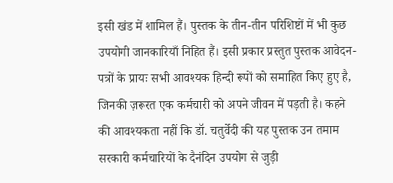इसी खंड में शामिल हैं। पुस्तक के तीन-तीन परिशिष्टों में भी कुछ उपयोगी जानकारियाँ निहित हैं। इसी प्रकार प्रस्तुत पुस्तक आवेदन-पत्रों के प्रायः सभी आवश्यक हिन्दी रूपों को समाहित किए हुए है, जिनकी ज़रूरत एक कर्मचारी को अपने जीवन में पड़ती है। कहने की आवश्यकता नहीं कि डॉ. चतुर्वेदी की यह पुस्तक उन तमाम सरकारी कर्मचारियों के दैनंदिन उपयोग से जुड़ी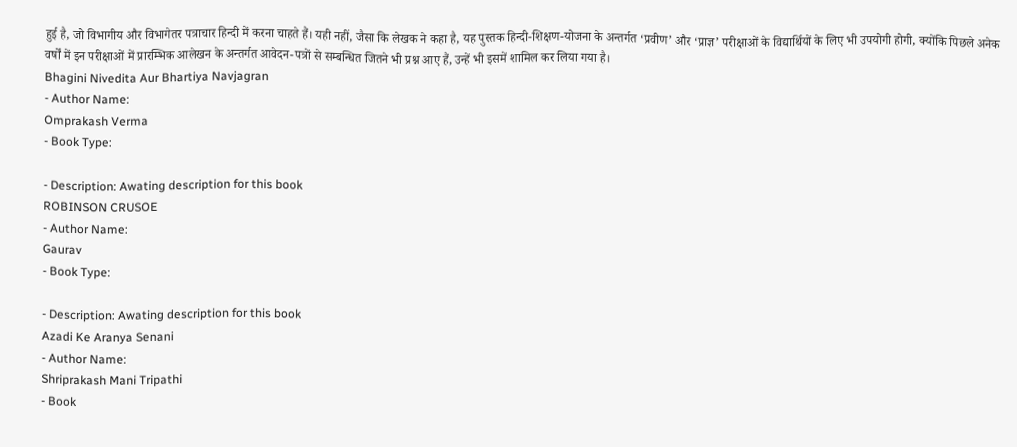हुई है, जो विभागीय और विभागेतर पत्राचार हिन्दी में करना चाहते हैं। यही नहीं, जैसा कि लेखक ने कहा है, यह पुस्तक हिन्दी-शिक्षण-योजना के अन्तर्गत ‘प्रवीण’ और ‘प्राज्ञ’ परीक्षाओं के विद्यार्थियों के लिए भी उपयोगी होगी, क्योंकि पिछले अनेक वर्षों में इन परीक्षाओं में प्रारम्भिक आलेखन के अन्तर्गत आवेदन-पत्रों से सम्बन्धित जितने भी प्रश्न आए हैं, उन्हें भी इसमें शामिल कर लिया गया है।
Bhagini Nivedita Aur Bhartiya Navjagran
- Author Name:
Omprakash Verma
- Book Type:

- Description: Awating description for this book
ROBINSON CRUSOE
- Author Name:
Gaurav
- Book Type:

- Description: Awating description for this book
Azadi Ke Aranya Senani
- Author Name:
Shriprakash Mani Tripathi
- Book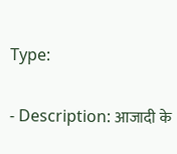Type:

- Description: आजादी के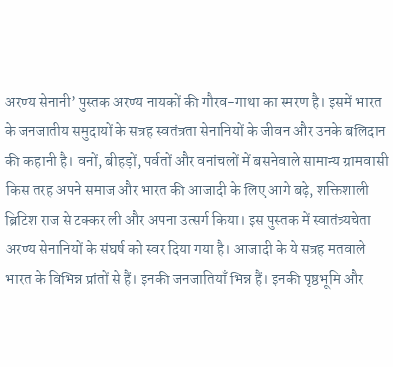अरण्य सेनानी’ पुस्तक अरण्य नायकों की गौरव-गाथा का स्मरण है। इसमें भारत के जनजातीय समुदायों के सत्रह स्वतंत्रता सेनानियों के जीवन और उनके बलिदान की कहानी है। वनों, बीहड़ों, पर्वतों और वनांचलों में बसनेवाले सामान्य ग्रामवासी किस तरह अपने समाज और भारत की आजादी के लिए आगे बढ़े, शक्तिशाली ब्रिटिश राज से टक्कर ली और अपना उत्सर्ग किया। इस पुस्तक में स्वातंत्र्यचेता अरण्य सेनानियों के संघर्ष को स्वर दिया गया है। आजादी के ये सत्रह मतवाले भारत के विभिन्न प्रांतों से हैं। इनकी जनजातियाँ भिन्न हैं। इनकी पृष्ठभूमि और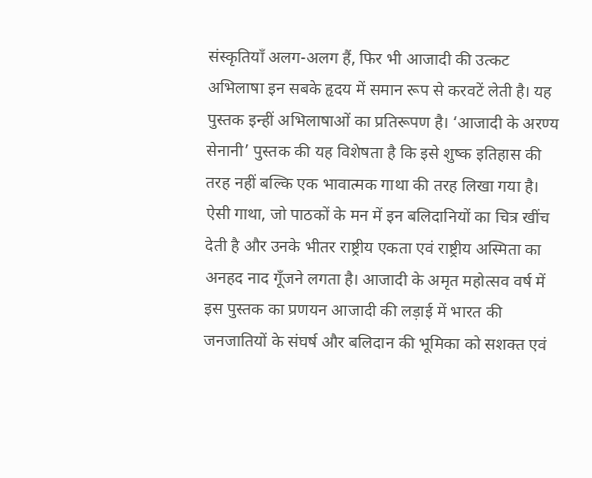संस्कृतियाँ अलग-अलग हैं, फिर भी आजादी की उत्कट अभिलाषा इन सबके हृदय में समान रूप से करवटें लेती है। यह पुस्तक इन्हीं अभिलाषाओं का प्रतिरूपण है। ‘आजादी के अरण्य सेनानी’ पुस्तक की यह विशेषता है कि इसे शुष्क इतिहास की तरह नहीं बल्कि एक भावात्मक गाथा की तरह लिखा गया है। ऐसी गाथा, जो पाठकों के मन में इन बलिदानियों का चित्र खींच देती है और उनके भीतर राष्ट्रीय एकता एवं राष्ट्रीय अस्मिता का अनहद नाद गूँजने लगता है। आजादी के अमृत महोत्सव वर्ष में इस पुस्तक का प्रणयन आजादी की लड़ाई में भारत की जनजातियों के संघर्ष और बलिदान की भूमिका को सशक्त एवं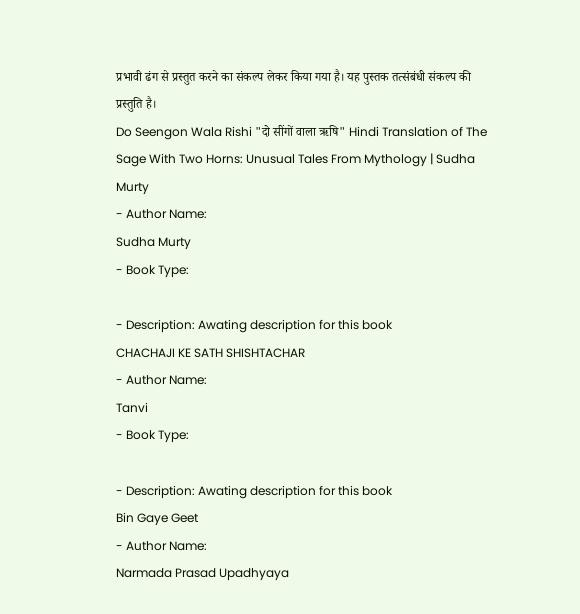प्रभावी ढंग से प्रस्तुत करने का संकल्प लेकर किया गया है। यह पुस्तक तत्संबंधी संकल्प की प्रस्तुति है।
Do Seengon Wala Rishi "दो सींगों वाला ऋषि" Hindi Translation of The Sage With Two Horns: Unusual Tales From Mythology | Sudha Murty
- Author Name:
Sudha Murty
- Book Type:

- Description: Awating description for this book
CHACHAJI KE SATH SHISHTACHAR
- Author Name:
Tanvi
- Book Type:

- Description: Awating description for this book
Bin Gaye Geet
- Author Name:
Narmada Prasad Upadhyaya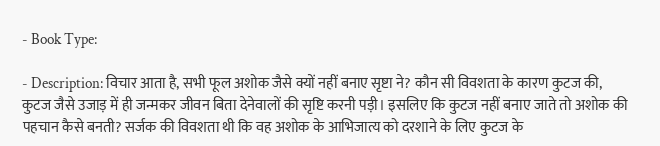- Book Type:

- Description: विचार आता है, सभी फूल अशोक जैसे क्यों नहीं बनाए सृष्टा ने? कौन सी विवशता के कारण कुटज की, कुटज जैसे उजाड़ में ही जन्मकर जीवन बिता देनेवालों की सृष्टि करनी पड़ी। इसलिए कि कुटज नहीं बनाए जाते तो अशोक की पहचान कैसे बनती? सर्जक की विवशता थी कि वह अशोक के आभिजात्य को दरशाने के लिए कुटज के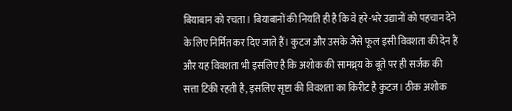बियाबान को रचता। बियाबानों की नियति ही है कि वे हरे-भरे उद्यानों को पहचान देने के लिए निर्मित कर दिए जाते हैं। कुटज और उसके जैसे फूल इसी विवशता की देन हैं और यह विवशता भी इसलिए है कि अशोक की सामथ्र्य के बूते पर ही सर्जक की सत्ता टिकी रहती है, इसलिए सृष्टा की विवशता का किरीट है कुटज। ठीक अशोक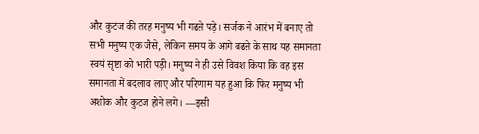और कुटज की तरह मनुष्य भी गढऩे पड़े। सर्जक ने आरंभ में बनाए तो सभी मनुष्य एक जैसे, लेकिन समय के आगे बढऩे के साथ यह समानता स्वयं सृष्टा को भारी पड़ी। मनुष्य ने ही उसे विवश किया कि वह इस समानता में बदलाव लाए और परिणाम यह हुआ कि फिर मनुष्य भी अशोक और कुटज होने लगे। —इसी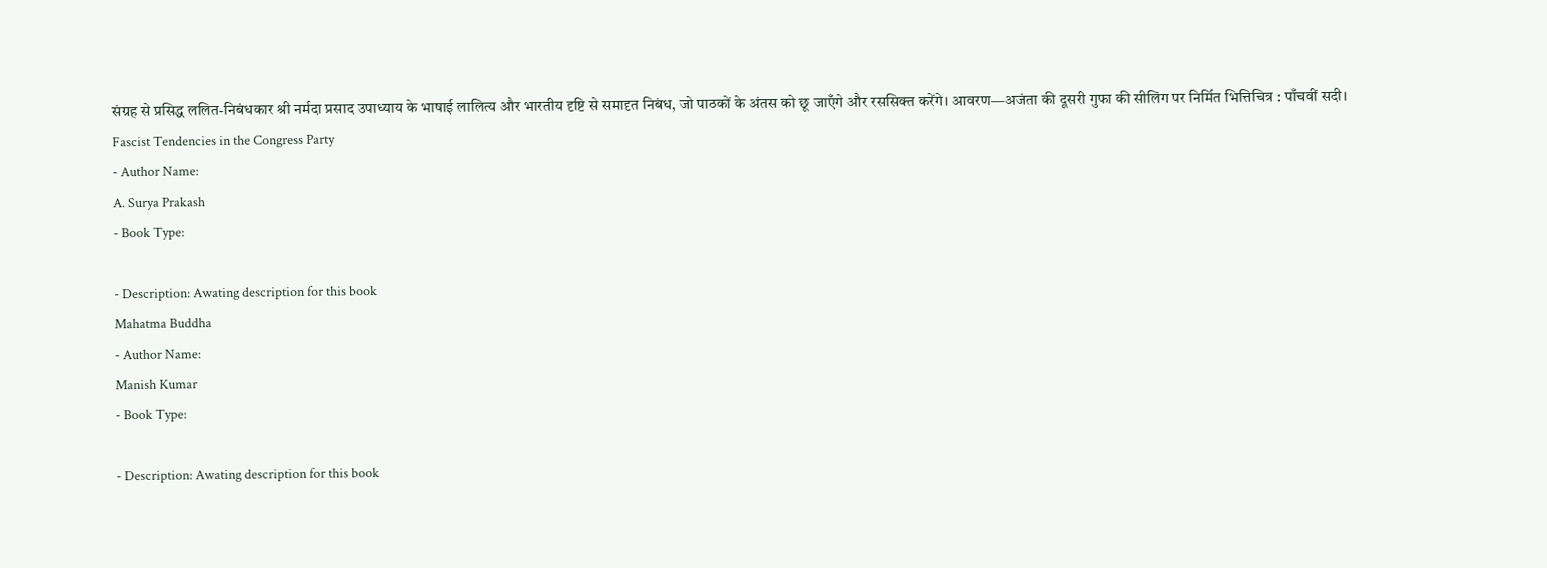संग्रह से प्रसिद्ध ललित-निबंधकार श्री नर्मदा प्रसाद उपाध्याय के भाषाई लालित्य और भारतीय दृष्टि से समादृत निबंध, जो पाठकों के अंतस को छू जाएँगे और रससिक्त करेंगे। आवरण—अजंता की दूसरी गुफा की सीलिंग पर निर्मित भित्तिचित्र : पाँचवीं सदी।
Fascist Tendencies in the Congress Party
- Author Name:
A. Surya Prakash
- Book Type:

- Description: Awating description for this book
Mahatma Buddha
- Author Name:
Manish Kumar
- Book Type:

- Description: Awating description for this book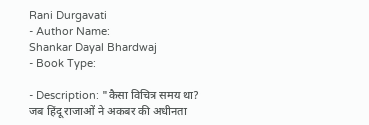Rani Durgavati
- Author Name:
Shankar Dayal Bhardwaj
- Book Type:

- Description: "कैसा विचित्र समय था? जब हिंदू राजाओं ने अकबर की अधीनता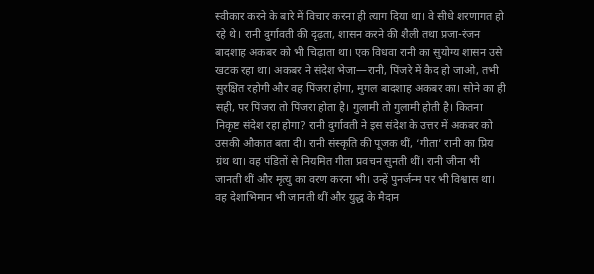स्वीकार करने के बारे में विचार करना ही त्याग दिया था। वे सीधे शरणागत हो रहे थे। रानी दुर्गावती की दृढ़ता, शासन करने की शैली तथा प्रजा-रंजन बादशाह अकबर को भी चिढ़ाता था। एक विधवा रानी का सुयोग्य शासन उसे खटक रहा था। अकबर ने संदेश भेजा—रानी, पिंजरे में कैद हो जाओ, तभी सुरक्षित रहोगी और वह पिंजरा होगा, मुगल बादशाह अकबर का। सोने का ही सही, पर पिंजरा तो पिंजरा होता है। गुलामी तो गुलामी होती है। कितना निकृष्ट संदेश रहा होगा? रानी दुर्गावती ने इस संदेश के उत्तर में अकबर को उसकी औकात बता दी। रानी संस्कृति की पूजक थीं, ‘गीता’ रानी का प्रिय ग्रंथ था। वह पंडितों से नियमित गीता प्रवचन सुनती थीं। रानी जीना भी जानती थीं और मृत्यु का वरण करना भी। उन्हें पुनर्जन्म पर भी विश्वास था। वह देशाभिमान भी जानती थीं और युद्ध के मैदान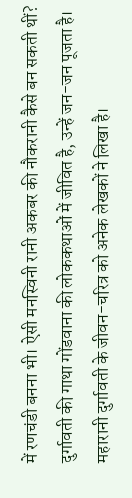में रणचंडी बनना भी। ऐसी मनस्विनी रानी अकबर की नौकरानी कैसे बन सकती थीं? दुर्गावती की गाथा गोंडवाना की लोककथाओं में जीवित है, उन्हें जन-जन पूजता है। महारानी दुर्गावती के जीवन-चरित्र को अनेक लेखकों ने लिखा है।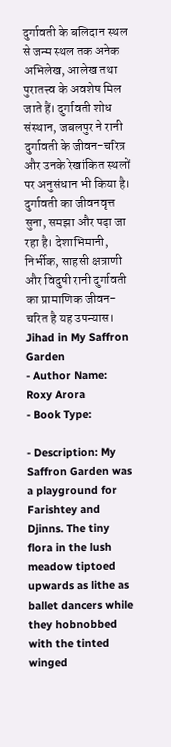दुर्गावती के बलिदान स्थल से जन्म स्थल तक अनेक अभिलेख, आलेख तथा पुरातत्त्व के अवशेष मिल जाते हैं। दुर्गावती शोध संस्थान, जबलपुर ने रानी दुर्गावती के जीवन-चरित्र और उनके रेखांकित स्थलों पर अनुसंधान भी किया है। दुर्गावती का जीवनवृत्त सुना, समझा और पढ़ा जा रहा है। देशाभिमानी, निर्भीक, साहसी क्षत्राणी और विदुषी रानी दुर्गावती का प्रामाणिक जीवन-चरित है यह उपन्यास।
Jihad in My Saffron Garden
- Author Name:
Roxy Arora
- Book Type:

- Description: My Saffron Garden was a playground for Farishtey and Djinns. The tiny flora in the lush meadow tiptoed upwards as lithe as ballet dancers while they hobnobbed with the tinted winged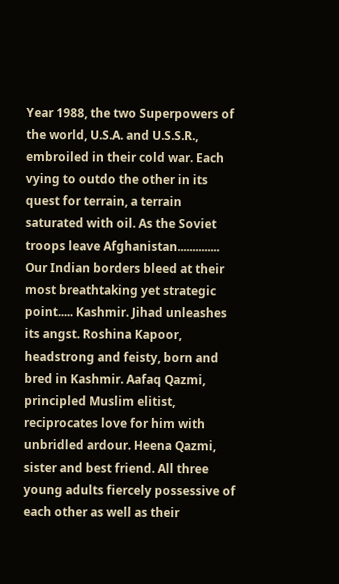Year 1988, the two Superpowers of the world, U.S.A. and U.S.S.R., embroiled in their cold war. Each vying to outdo the other in its quest for terrain, a terrain saturated with oil. As the Soviet troops leave Afghanistan.............. Our Indian borders bleed at their most breathtaking yet strategic point..... Kashmir. Jihad unleashes its angst. Roshina Kapoor, headstrong and feisty, born and bred in Kashmir. Aafaq Qazmi, principled Muslim elitist, reciprocates love for him with unbridled ardour. Heena Qazmi, sister and best friend. All three young adults fiercely possessive of each other as well as their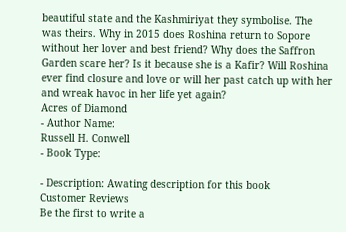beautiful state and the Kashmiriyat they symbolise. The was theirs. Why in 2015 does Roshina return to Sopore without her lover and best friend? Why does the Saffron Garden scare her? Is it because she is a Kafir? Will Roshina ever find closure and love or will her past catch up with her and wreak havoc in her life yet again?
Acres of Diamond
- Author Name:
Russell H. Conwell
- Book Type:

- Description: Awating description for this book
Customer Reviews
Be the first to write a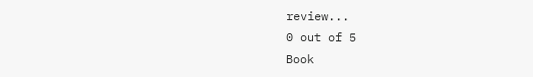review...
0 out of 5
Book